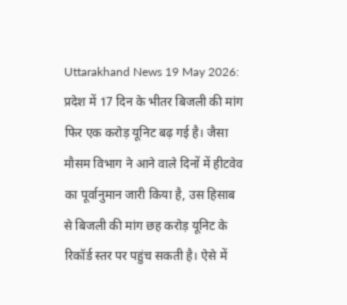Uttarakhand News 19 May 2026: प्रदेश में 17 दिन के भीतर बिजली की मांग फिर एक करोड़ यूनिट बढ़ गई है। जैसा मौसम विभाग ने आने वाले दिनों में हीटवेव का पूर्वानुमान जारी किया है, उस हिसाब से बिजली की मांग छह करोड़ यूनिट के रिकॉर्ड स्तर पर पहुंच सकती है। ऐसे में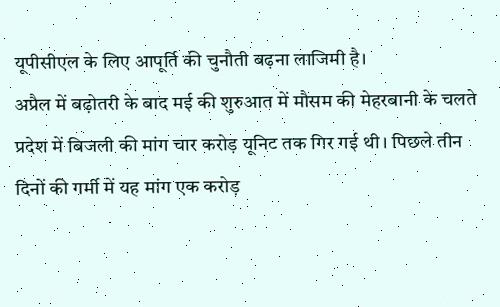यूपीसीएल के लिए आपूर्ति की चुनौती बढ़ना लाजिमी है।
अप्रैल में बढ़ोतरी के बाद मई की शुरुआत में मौसम की मेहरबानी के चलते प्रदेश में बिजली की मांग चार करोड़ यूनिट तक गिर गई थी। पिछले तीन दिनों की गर्मी में यह मांग एक करोड़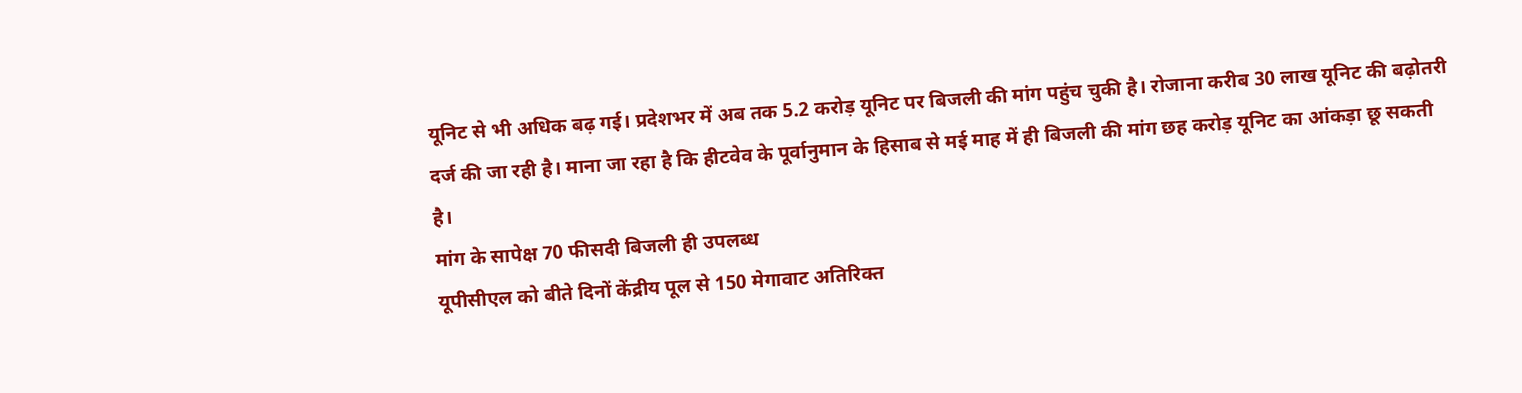यूनिट से भी अधिक बढ़ गई। प्रदेशभर में अब तक 5.2 करोड़ यूनिट पर बिजली की मांग पहुंच चुकी है। रोजाना करीब 30 लाख यूनिट की बढ़ोतरी दर्ज की जा रही है। माना जा रहा है कि हीटवेव के पूर्वानुमान के हिसाब से मई माह में ही बिजली की मांग छह करोड़ यूनिट का आंकड़ा छू सकती है।
मांग के सापेक्ष 70 फीसदी बिजली ही उपलब्ध
यूपीसीएल को बीते दिनों केंद्रीय पूल से 150 मेगावाट अतिरिक्त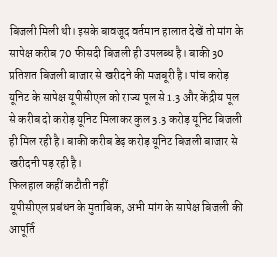बिजली मिली थी। इसके बावजूद वर्तमान हालात देखें तो मांग के सापेक्ष करीब 70 फीसदी बिजली ही उपलब्ध है। बाकी 30 प्रतिशत बिजली बाजार से खरीदने की मजबूरी है। पांच करोड़ यूनिट के सापेक्ष यूपीसीएल को राज्य पूल से 1.3 और केंद्रीय पूल से करीब दो करोड़ यूनिट मिलाकर कुल 3.3 करोड़ यूनिट बिजली ही मिल रही है। बाकी करीब डेढ़ करोड़ यूनिट बिजली बाजार से खरीदनी पड़ रही है।
फिलहाल कहीं कटौती नहीं
यूपीसीएल प्रबंधन के मुताबिक, अभी मांग के सापेक्ष बिजली की आपूर्ति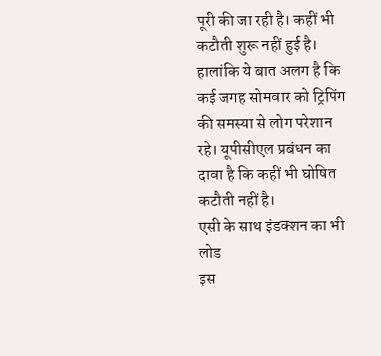पूरी की जा रही है। कहीं भी कटौती शुरू नहीं हुई है। हालांकि ये बात अलग है कि कई जगह सोमवार को ट्रिपिंग की समस्या से लोग परेशान रहे। यूपीसीएल प्रबंधन का दावा है कि कहीं भी घोषित कटौती नहीं है।
एसी के साथ इंडक्शन का भी लोड
इस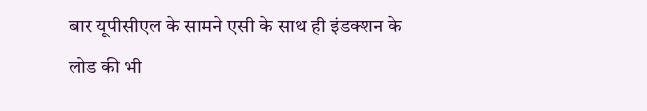बार यूपीसीएल के सामने एसी के साथ ही इंडक्शन के लोड की भी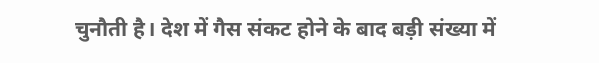चुनौती है। देश में गैस संकट होने के बाद बड़ी संख्या में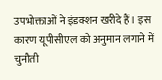उपभोक्ताओं ने इंडक्शन खरीदे हैं। इस कारण यूपीसीएल को अनुमान लगाने में चुनौती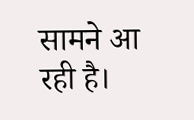सामने आ रही है।